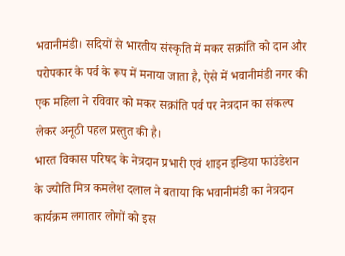भवानीमंडी। सदियों से भारतीय संस्कृति में मकर सक्रांति को दान और परोपकार के पर्व के रूप में मनाया जाता है, ऐसे में भवानीमंडी नगर की एक महिला ने रविवार को मकर सक्रांति पर्व पर नेत्रदान का संकल्प लेकर अनूठी पहल प्रस्तुत की है।
भारत विकास परिषद के नेत्रदान प्रभारी एवं शाइन इन्डिया फाउंडेशन के ज्योति मित्र कमलेश दलाल ने बताया कि भवानीमंडी का नेत्रदान कार्यक्रम लगातार लोगों को इस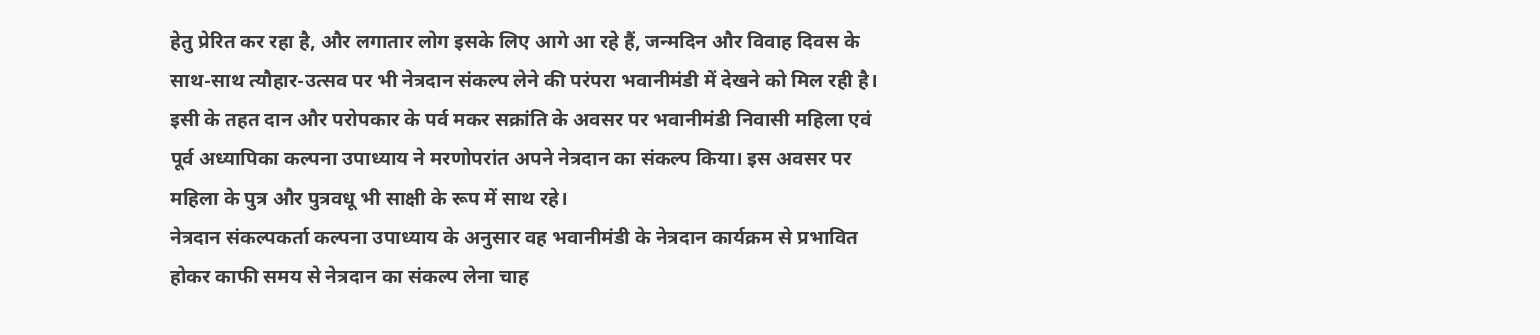हेतु प्रेरित कर रहा है, और लगातार लोग इसके लिए आगे आ रहे हैं, जन्मदिन और विवाह दिवस के साथ-साथ त्यौहार-उत्सव पर भी नेत्रदान संकल्प लेने की परंपरा भवानीमंडी में देखने को मिल रही है। इसी के तहत दान और परोपकार के पर्व मकर सक्रांति के अवसर पर भवानीमंडी निवासी महिला एवं पूर्व अध्यापिका कल्पना उपाध्याय ने मरणोपरांत अपने नेत्रदान का संकल्प किया। इस अवसर पर महिला के पुत्र और पुत्रवधू भी साक्षी के रूप में साथ रहे।
नेत्रदान संकल्पकर्ता कल्पना उपाध्याय के अनुसार वह भवानीमंडी के नेत्रदान कार्यक्रम से प्रभावित होकर काफी समय से नेत्रदान का संकल्प लेना चाह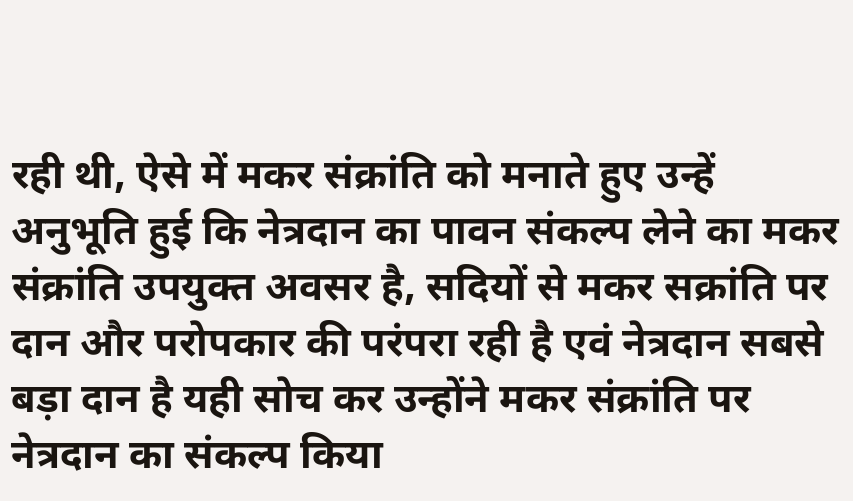रही थी, ऐसे में मकर संक्रांति को मनाते हुए उन्हें अनुभूति हुई कि नेत्रदान का पावन संकल्प लेने का मकर संक्रांति उपयुक्त अवसर है, सदियों से मकर सक्रांति पर दान और परोपकार की परंपरा रही है एवं नेत्रदान सबसे बड़ा दान है यही सोच कर उन्होंने मकर संक्रांति पर नेत्रदान का संकल्प किया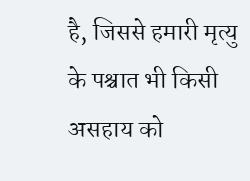है, जिससे हमारी मृत्यु के पश्चात भी किसी असहाय को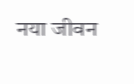नया जीवन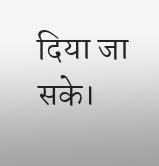दिया जा सके।